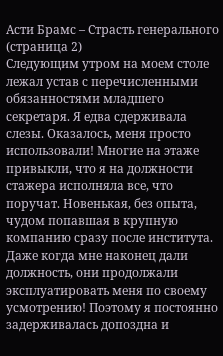Асти Брамс – Страсть генерального (страница 2)
Следующим утром на моем столе лежал устав с перечисленными обязанностями младшего секретаря. Я едва сдерживала слезы. Оказалось, меня просто использовали! Многие на этаже привыкли, что я на должности стажера исполняла все, что поручат. Новенькая, без опыта, чудом попавшая в крупную компанию сразу после института. Даже когда мне наконец дали должность, они продолжали эксплуатировать меня по своему усмотрению! Поэтому я постоянно задерживалась допоздна и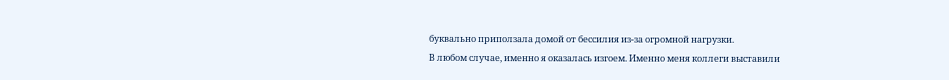буквально приползала домой от бессилия из-за огромной нагрузки.
В любом случае, именно я оказалась изгоем. Именно меня коллеги выставили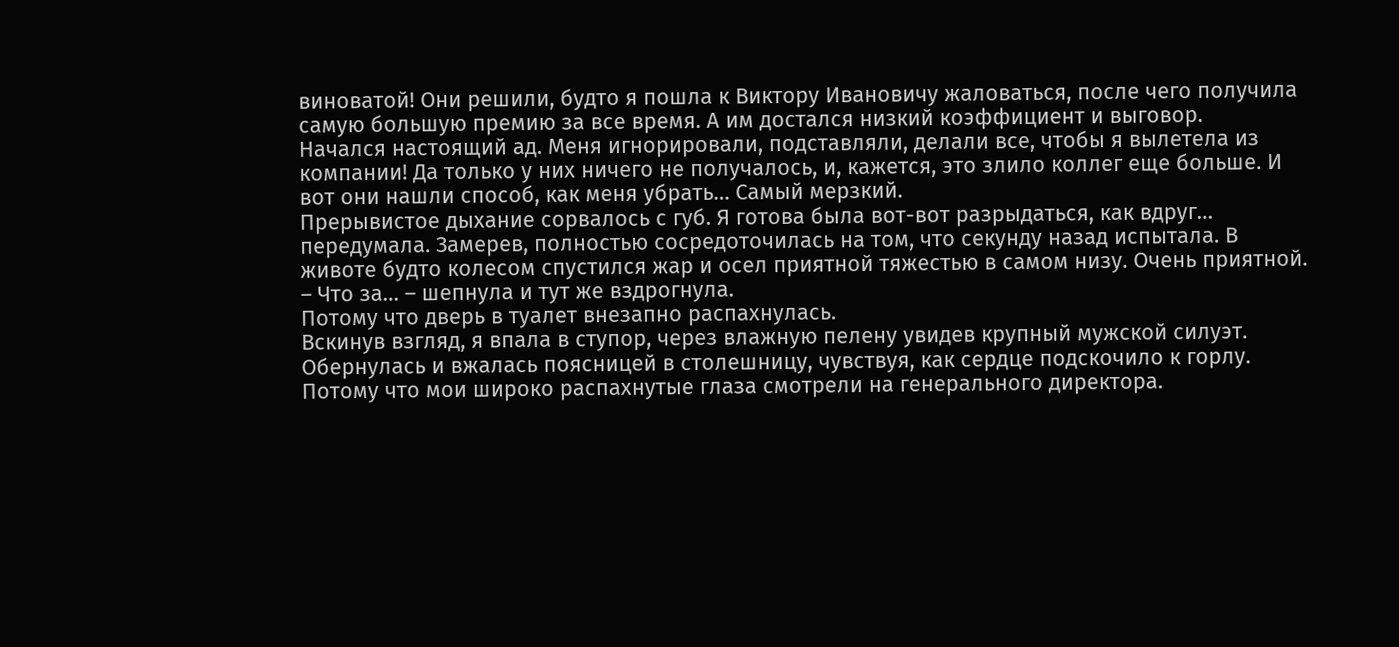виноватой! Они решили, будто я пошла к Виктору Ивановичу жаловаться, после чего получила самую большую премию за все время. А им достался низкий коэффициент и выговор.
Начался настоящий ад. Меня игнорировали, подставляли, делали все, чтобы я вылетела из компании! Да только у них ничего не получалось, и, кажется, это злило коллег еще больше. И вот они нашли способ, как меня убрать… Самый мерзкий.
Прерывистое дыхание сорвалось с губ. Я готова была вот-вот разрыдаться, как вдруг… передумала. Замерев, полностью сосредоточилась на том, что секунду назад испытала. В животе будто колесом спустился жар и осел приятной тяжестью в самом низу. Очень приятной.
– Что за… – шепнула и тут же вздрогнула.
Потому что дверь в туалет внезапно распахнулась.
Вскинув взгляд, я впала в ступор, через влажную пелену увидев крупный мужской силуэт. Обернулась и вжалась поясницей в столешницу, чувствуя, как сердце подскочило к горлу. Потому что мои широко распахнутые глаза смотрели на генерального директора.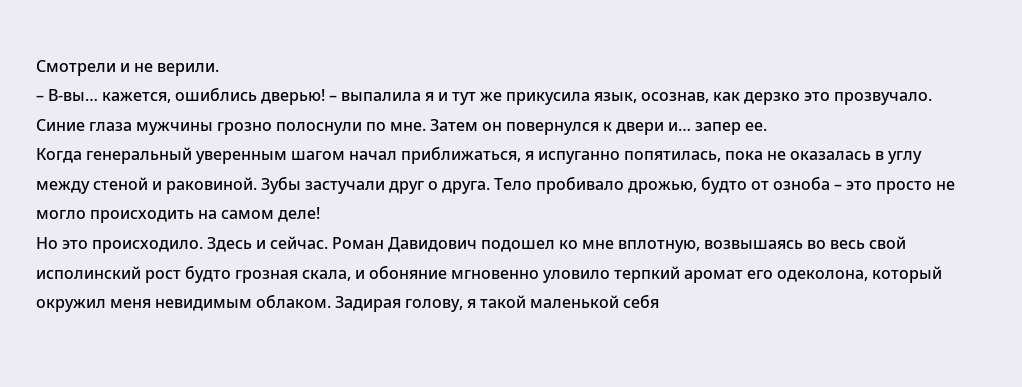Смотрели и не верили.
– В-вы… кажется, ошиблись дверью! – выпалила я и тут же прикусила язык, осознав, как дерзко это прозвучало.
Синие глаза мужчины грозно полоснули по мне. Затем он повернулся к двери и… запер ее.
Когда генеральный уверенным шагом начал приближаться, я испуганно попятилась, пока не оказалась в углу между стеной и раковиной. Зубы застучали друг о друга. Тело пробивало дрожью, будто от озноба – это просто не могло происходить на самом деле!
Но это происходило. Здесь и сейчас. Роман Давидович подошел ко мне вплотную, возвышаясь во весь свой исполинский рост будто грозная скала, и обоняние мгновенно уловило терпкий аромат его одеколона, который окружил меня невидимым облаком. Задирая голову, я такой маленькой себя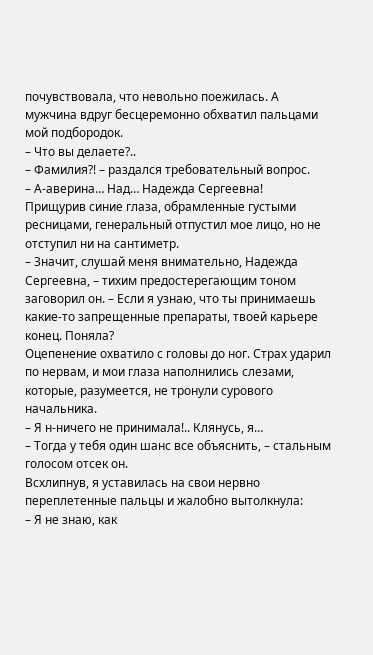почувствовала, что невольно поежилась. А мужчина вдруг бесцеремонно обхватил пальцами мой подбородок.
– Что вы делаете?..
– Фамилия?! – раздался требовательный вопрос.
– А-аверина… Над… Надежда Сергеевна!
Прищурив синие глаза, обрамленные густыми ресницами, генеральный отпустил мое лицо, но не отступил ни на сантиметр.
– Значит, слушай меня внимательно, Надежда Сергеевна, – тихим предостерегающим тоном заговорил он. – Если я узнаю, что ты принимаешь какие-то запрещенные препараты, твоей карьере конец. Поняла?
Оцепенение охватило с головы до ног. Страх ударил по нервам, и мои глаза наполнились слезами, которые, разумеется, не тронули сурового начальника.
– Я н-ничего не принимала!.. Клянусь, я…
– Тогда у тебя один шанс все объяснить, – стальным голосом отсек он.
Всхлипнув, я уставилась на свои нервно переплетенные пальцы и жалобно вытолкнула:
– Я не знаю, как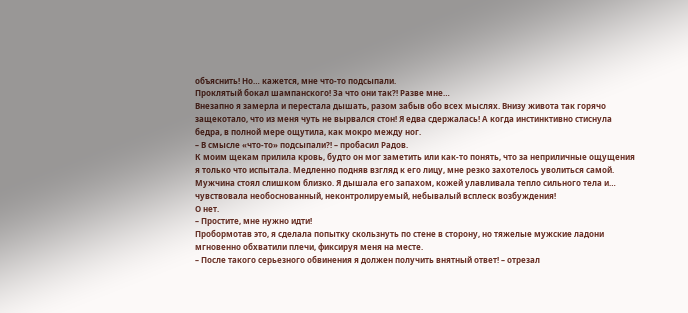объяснить! Но… кажется, мне что-то подсыпали.
Проклятый бокал шампанского! За что они так?! Разве мне…
Внезапно я замерла и перестала дышать, разом забыв обо всех мыслях. Внизу живота так горячо защекотало, что из меня чуть не вырвался стон! Я едва сдержалась! А когда инстинктивно стиснула бедра, в полной мере ощутила, как мокро между ног.
– В смысле «что-то» подсыпали?! – пробасил Радов.
К моим щекам прилила кровь, будто он мог заметить или как-то понять, что за неприличные ощущения я только что испытала. Медленно подняв взгляд к его лицу, мне резко захотелось уволиться самой. Мужчина стоял слишком близко. Я дышала его запахом, кожей улавливала тепло сильного тела и… чувствовала необоснованный, неконтролируемый, небывалый всплеск возбуждения!
О нет.
– Простите, мне нужно идти!
Пробормотав это, я сделала попытку скользнуть по стене в сторону, но тяжелые мужские ладони мгновенно обхватили плечи, фиксируя меня на месте.
– После такого серьезного обвинения я должен получить внятный ответ! – отрезал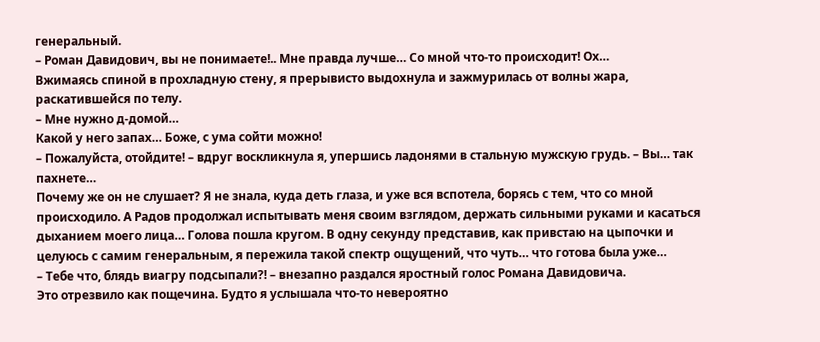генеральный.
– Роман Давидович, вы не понимаете!.. Мне правда лучше… Со мной что-то происходит! Ох…
Вжимаясь спиной в прохладную стену, я прерывисто выдохнула и зажмурилась от волны жара, раскатившейся по телу.
– Мне нужно д-домой…
Какой у него запах… Боже, с ума сойти можно!
– Пожалуйста, отойдите! – вдруг воскликнула я, упершись ладонями в стальную мужскую грудь. – Вы… так пахнете…
Почему же он не слушает? Я не знала, куда деть глаза, и уже вся вспотела, борясь с тем, что со мной происходило. А Радов продолжал испытывать меня своим взглядом, держать сильными руками и касаться дыханием моего лица… Голова пошла кругом. В одну секунду представив, как привстаю на цыпочки и целуюсь с самим генеральным, я пережила такой спектр ощущений, что чуть… что готова была уже…
– Тебе что, блядь виагру подсыпали?! – внезапно раздался яростный голос Романа Давидовича.
Это отрезвило как пощечина. Будто я услышала что-то невероятно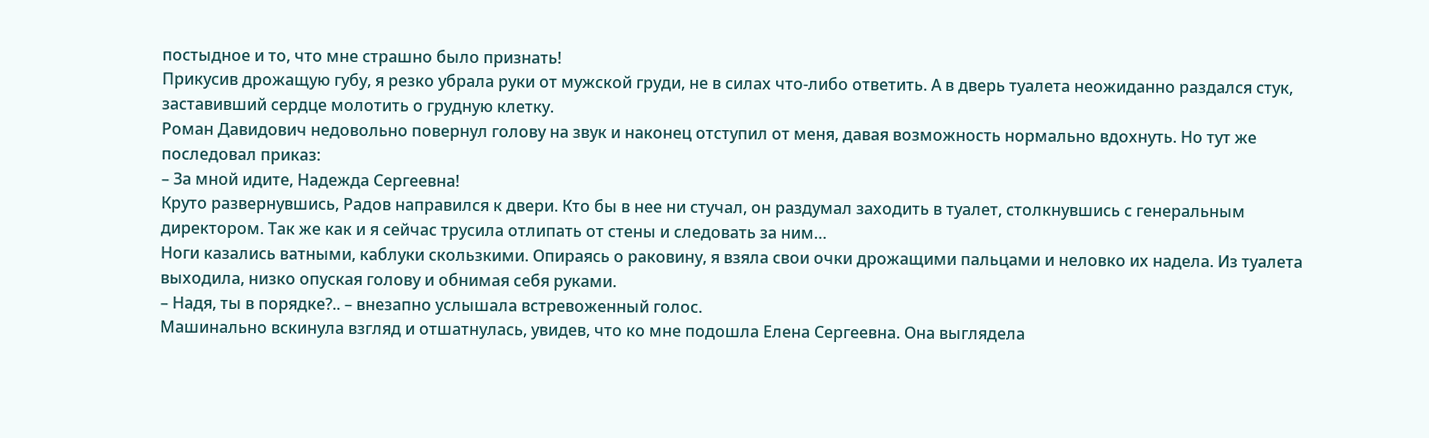постыдное и то, что мне страшно было признать!
Прикусив дрожащую губу, я резко убрала руки от мужской груди, не в силах что-либо ответить. А в дверь туалета неожиданно раздался стук, заставивший сердце молотить о грудную клетку.
Роман Давидович недовольно повернул голову на звук и наконец отступил от меня, давая возможность нормально вдохнуть. Но тут же последовал приказ:
– За мной идите, Надежда Сергеевна!
Круто развернувшись, Радов направился к двери. Кто бы в нее ни стучал, он раздумал заходить в туалет, столкнувшись с генеральным директором. Так же как и я сейчас трусила отлипать от стены и следовать за ним…
Ноги казались ватными, каблуки скользкими. Опираясь о раковину, я взяла свои очки дрожащими пальцами и неловко их надела. Из туалета выходила, низко опуская голову и обнимая себя руками.
– Надя, ты в порядке?.. – внезапно услышала встревоженный голос.
Машинально вскинула взгляд и отшатнулась, увидев, что ко мне подошла Елена Сергеевна. Она выглядела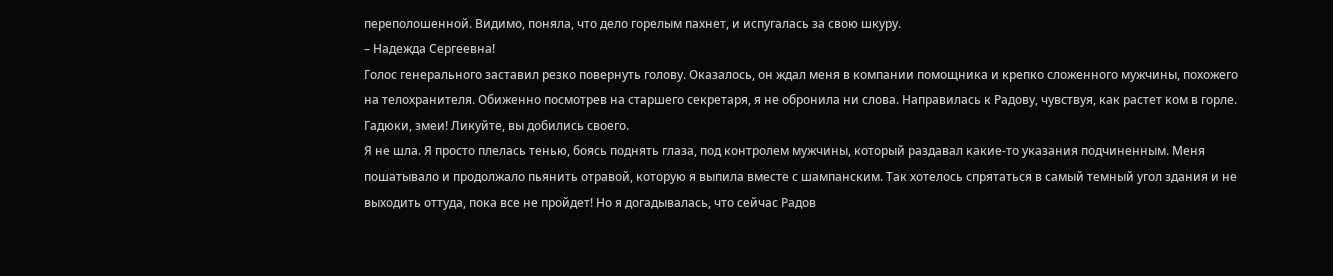переполошенной. Видимо, поняла, что дело горелым пахнет, и испугалась за свою шкуру.
– Надежда Сергеевна!
Голос генерального заставил резко повернуть голову. Оказалось, он ждал меня в компании помощника и крепко сложенного мужчины, похожего на телохранителя. Обиженно посмотрев на старшего секретаря, я не обронила ни слова. Направилась к Радову, чувствуя, как растет ком в горле.
Гадюки, змеи! Ликуйте, вы добились своего.
Я не шла. Я просто плелась тенью, боясь поднять глаза, под контролем мужчины, который раздавал какие-то указания подчиненным. Меня пошатывало и продолжало пьянить отравой, которую я выпила вместе с шампанским. Так хотелось спрятаться в самый темный угол здания и не выходить оттуда, пока все не пройдет! Но я догадывалась, что сейчас Радов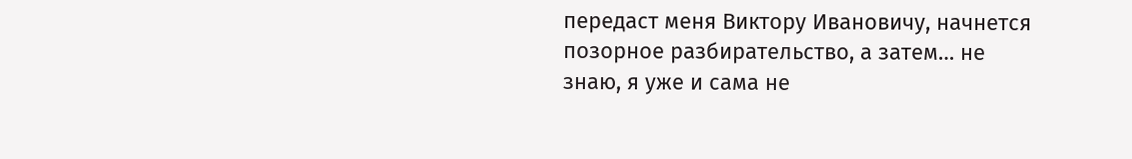передаст меня Виктору Ивановичу, начнется позорное разбирательство, а затем… не знаю, я уже и сама не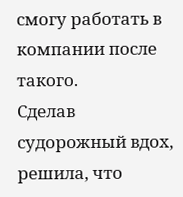смогу работать в компании после такого.
Сделав судорожный вдох, решила, что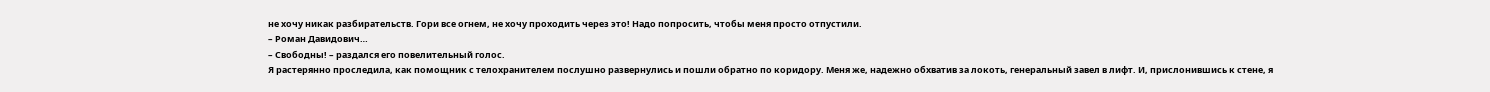не хочу никак разбирательств. Гори все огнем, не хочу проходить через это! Надо попросить, чтобы меня просто отпустили.
– Роман Давидович…
– Свободны! – раздался его повелительный голос.
Я растерянно проследила, как помощник с телохранителем послушно развернулись и пошли обратно по коридору. Меня же, надежно обхватив за локоть, генеральный завел в лифт. И, прислонившись к стене, я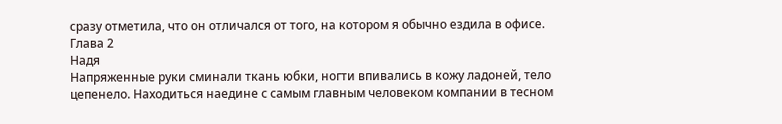сразу отметила, что он отличался от того, на котором я обычно ездила в офисе.
Глава 2
Надя
Напряженные руки сминали ткань юбки, ногти впивались в кожу ладоней, тело цепенело. Находиться наедине с самым главным человеком компании в тесном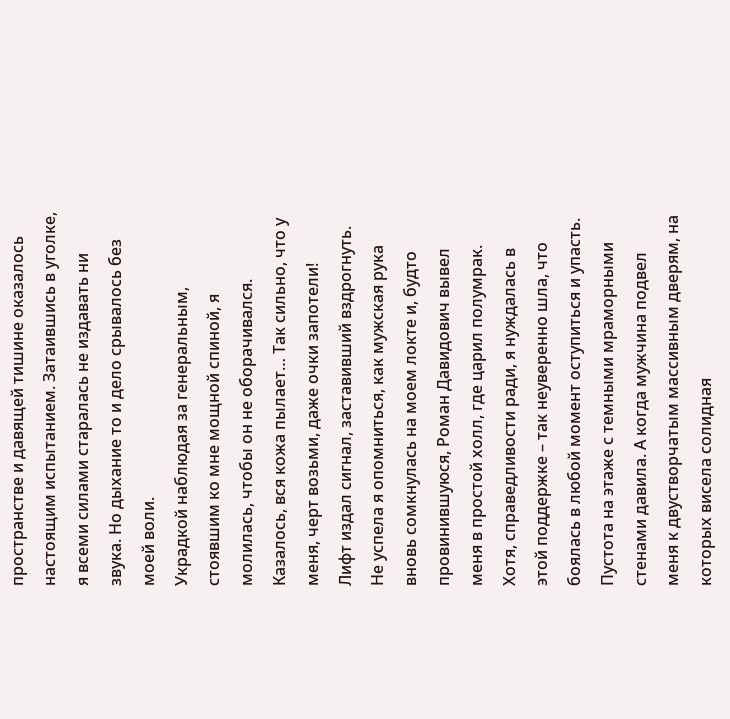пространстве и давящей тишине оказалось настоящим испытанием. Затаившись в уголке, я всеми силами старалась не издавать ни звука. Но дыхание то и дело срывалось без моей воли.
Украдкой наблюдая за генеральным, стоявшим ко мне мощной спиной, я молилась, чтобы он не оборачивался. Казалось, вся кожа пылает… Так сильно, что у меня, черт возьми, даже очки запотели!
Лифт издал сигнал, заставивший вздрогнуть. Не успела я опомниться, как мужская рука вновь сомкнулась на моем локте и, будто провинившуюся, Роман Давидович вывел меня в простой холл, где царил полумрак. Хотя, справедливости ради, я нуждалась в этой поддержке – так неуверенно шла, что боялась в любой момент оступиться и упасть.
Пустота на этаже с темными мраморными стенами давила. А когда мужчина подвел меня к двустворчатым массивным дверям, на которых висела солидная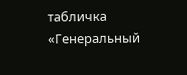табличка «Генеральный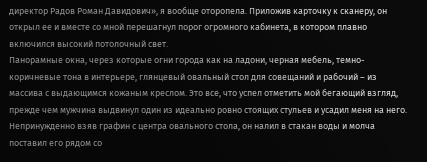директор Радов Роман Давидович», я вообще оторопела. Приложив карточку к сканеру, он открыл ее и вместе со мной перешагнул порог огромного кабинета, в котором плавно включился высокий потолочный свет.
Панорамные окна, через которые огни города как на ладони, черная мебель, темно-коричневые тона в интерьере, глянцевый овальный стол для совещаний и рабочий – из массива с выдающимся кожаным креслом. Это все, что успел отметить мой бегающий взгляд, прежде чем мужчина выдвинул один из идеально ровно стоящих стульев и усадил меня на него. Непринужденно взяв графин с центра овального стола, он налил в стакан воды и молча поставил его рядом со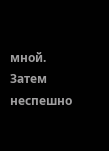мной. Затем неспешно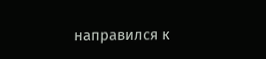направился к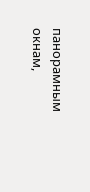панорамным окнам,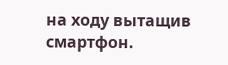на ходу вытащив смартфон.